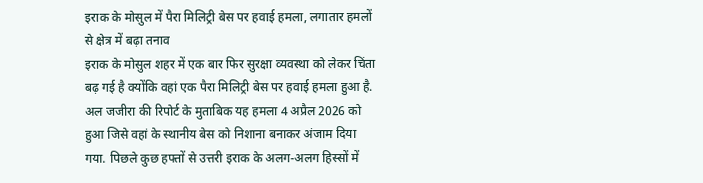इराक के मोसुल में पैरा मिलिट्री बेस पर हवाई हमला, लगातार हमलों से क्षेत्र में बढ़ा तनाव
इराक के मोसुल शहर में एक बार फिर सुरक्षा व्यवस्था को लेकर चिंता बढ़ गई है क्योंकि वहां एक पैरा मिलिट्री बेस पर हवाई हमला हुआ है. अल जजीरा की रिपोर्ट के मुताबिक यह हमला 4 अप्रैल 2026 को हुआ जिसे वहां के स्थानीय बेस को निशाना बनाकर अंजाम दिया गया. पिछले कुछ हफ्तों से उत्तरी इराक के अलग-अलग हिस्सों में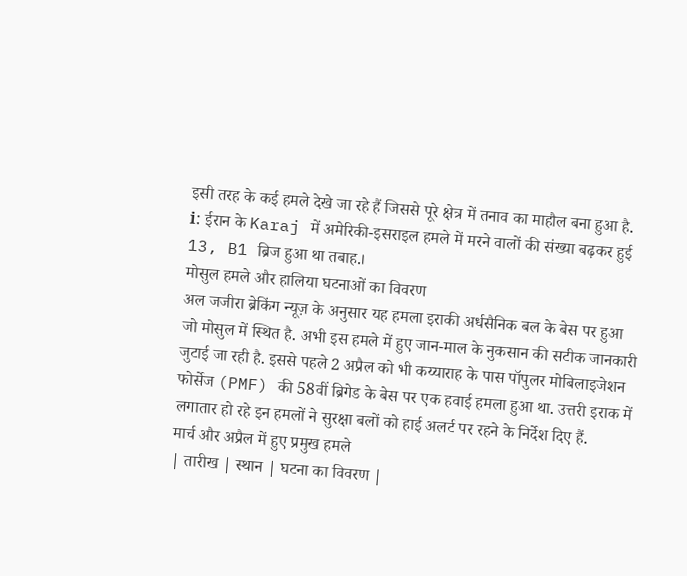इसी तरह के कई हमले देखे जा रहे हैं जिससे पूरे क्षेत्र में तनाव का माहौल बना हुआ है.
ℹ: ईरान के Karaj में अमेरिकी-इसराइल हमले में मरने वालों की संख्या बढ़कर हुई 13, B1 ब्रिज हुआ था तबाह.।
मोसुल हमले और हालिया घटनाओं का विवरण
अल जजीरा ब्रेकिंग न्यूज़ के अनुसार यह हमला इराकी अर्धसैनिक बल के बेस पर हुआ जो मोसुल में स्थित है. अभी इस हमले में हुए जान-माल के नुकसान की सटीक जानकारी जुटाई जा रही है. इससे पहले 2 अप्रैल को भी कय्याराह के पास पॉपुलर मोबिलाइजेशन फोर्सेज (PMF) की 58वीं ब्रिगेड के बेस पर एक हवाई हमला हुआ था. उत्तरी इराक में लगातार हो रहे इन हमलों ने सुरक्षा बलों को हाई अलर्ट पर रहने के निर्देश दिए हैं.
मार्च और अप्रैल में हुए प्रमुख हमले
| तारीख | स्थान | घटना का विवरण |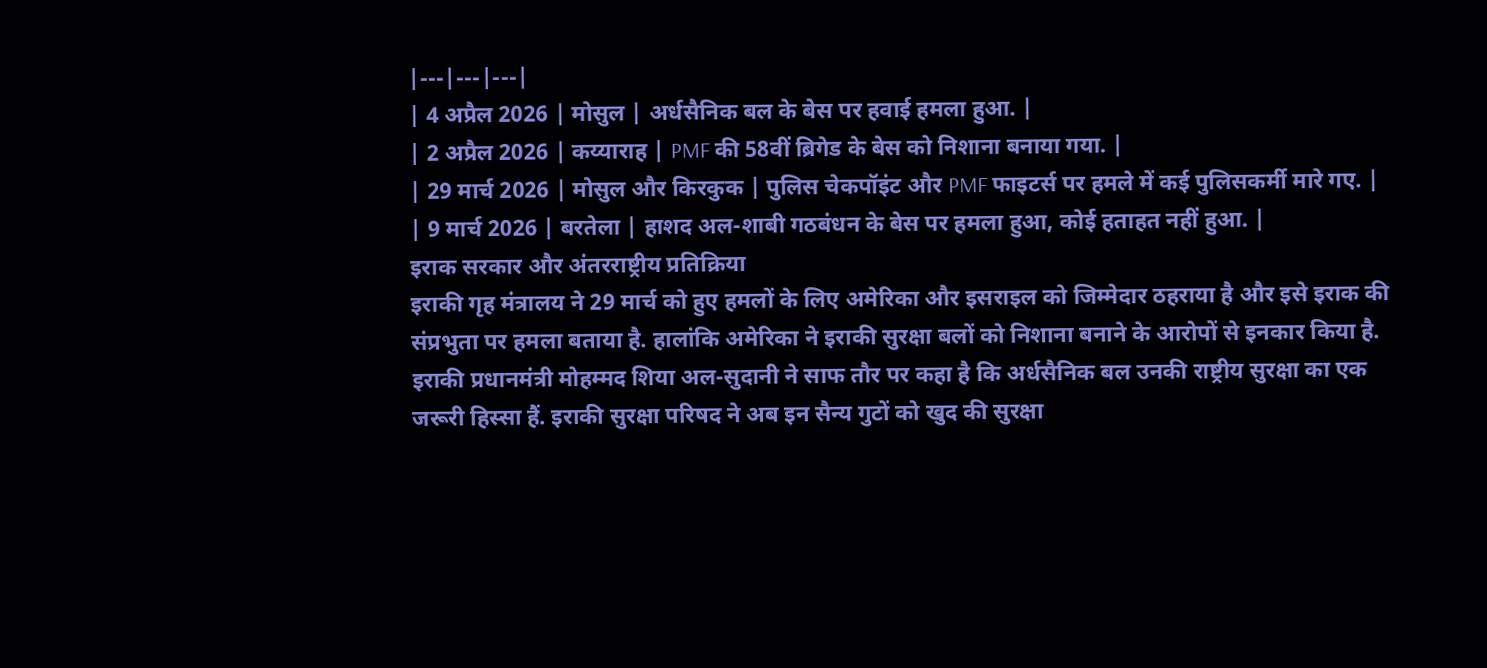|---|---|---|
| 4 अप्रैल 2026 | मोसुल | अर्धसैनिक बल के बेस पर हवाई हमला हुआ. |
| 2 अप्रैल 2026 | कय्याराह | PMF की 58वीं ब्रिगेड के बेस को निशाना बनाया गया. |
| 29 मार्च 2026 | मोसुल और किरकुक | पुलिस चेकपॉइंट और PMF फाइटर्स पर हमले में कई पुलिसकर्मी मारे गए. |
| 9 मार्च 2026 | बरतेला | हाशद अल-शाबी गठबंधन के बेस पर हमला हुआ, कोई हताहत नहीं हुआ. |
इराक सरकार और अंतरराष्ट्रीय प्रतिक्रिया
इराकी गृह मंत्रालय ने 29 मार्च को हुए हमलों के लिए अमेरिका और इसराइल को जिम्मेदार ठहराया है और इसे इराक की संप्रभुता पर हमला बताया है. हालांकि अमेरिका ने इराकी सुरक्षा बलों को निशाना बनाने के आरोपों से इनकार किया है. इराकी प्रधानमंत्री मोहम्मद शिया अल-सुदानी ने साफ तौर पर कहा है कि अर्धसैनिक बल उनकी राष्ट्रीय सुरक्षा का एक जरूरी हिस्सा हैं. इराकी सुरक्षा परिषद ने अब इन सैन्य गुटों को खुद की सुरक्षा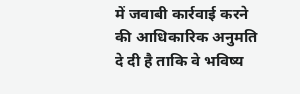में जवाबी कार्रवाई करने की आधिकारिक अनुमति दे दी है ताकि वे भविष्य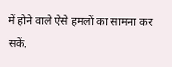में होने वाले ऐसे हमलों का सामना कर सकें.